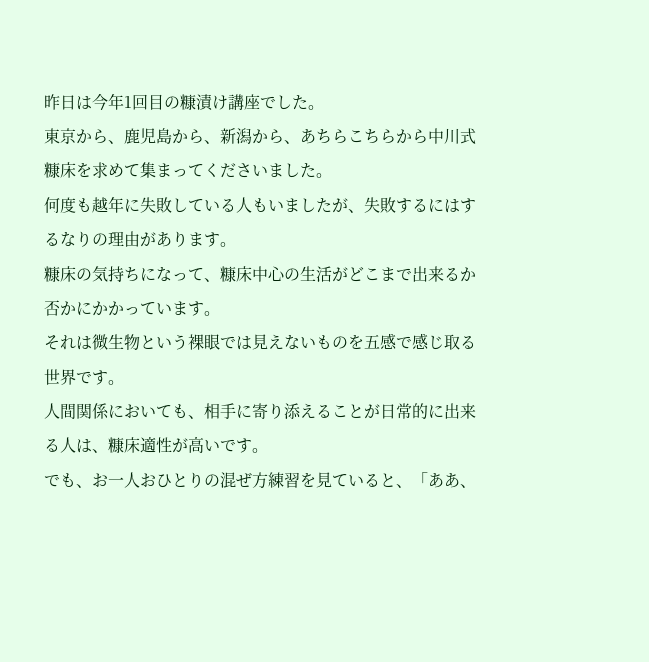昨日は今年1回目の糠漬け講座でした。
東京から、鹿児島から、新潟から、あちらこちらから中川式糠床を求めて集まってくださいました。
何度も越年に失敗している人もいましたが、失敗するにはするなりの理由があります。
糠床の気持ちになって、糠床中心の生活がどこまで出来るか否かにかかっています。
それは微生物という裸眼では見えないものを五感で感じ取る世界です。
人間関係においても、相手に寄り添えることが日常的に出来る人は、糠床適性が高いです。
でも、お一人おひとりの混ぜ方練習を見ていると、「ああ、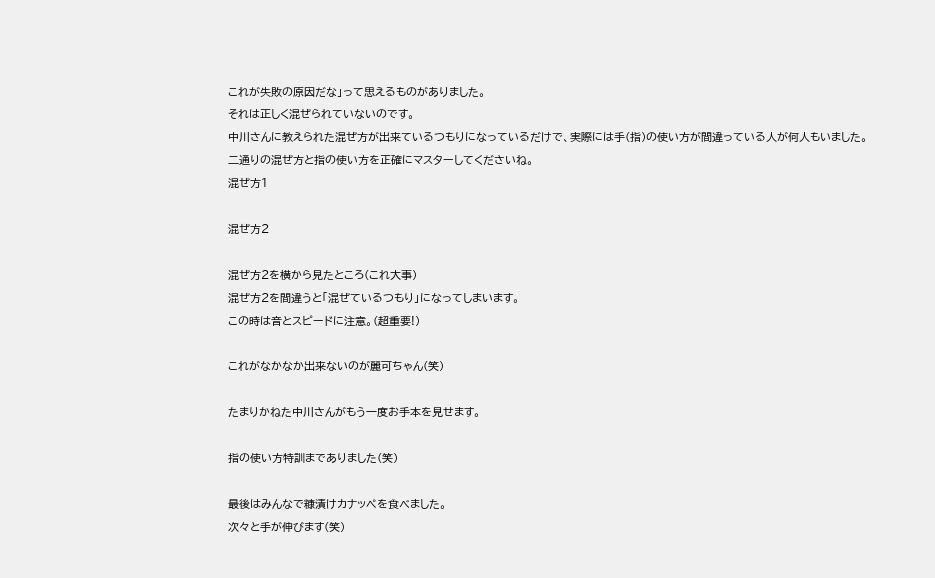これが失敗の原因だな」って思えるものがありました。
それは正しく混ぜられていないのです。
中川さんに教えられた混ぜ方が出来ているつもりになっているだけで、実際には手(指)の使い方が間違っている人が何人もいました。
二通りの混ぜ方と指の使い方を正確にマスターしてくださいね。
混ぜ方1

混ぜ方2

混ぜ方2を横から見たところ(これ大事)
混ぜ方2を間違うと「混ぜているつもり」になってしまいます。
この時は音とスピードに注意。(超重要!)

これがなかなか出来ないのが麗可ちゃん(笑)

たまりかねた中川さんがもう一度お手本を見せます。

指の使い方特訓までありました(笑)

最後はみんなで糠漬けカナッペを食べました。
次々と手が伸びます(笑)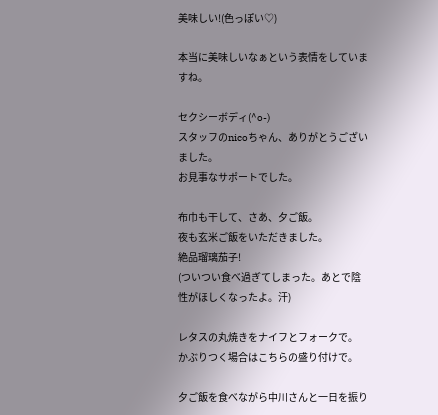美味しい!(色っぽい♡)

本当に美味しいなぁという表情をしていますね。

セクシーボディ(^o-)
スタッフのnicoちゃん、ありがとうございました。
お見事なサポートでした。

布巾も干して、さあ、夕ご飯。
夜も玄米ご飯をいただきました。
絶品瑠璃茄子!
(ついつい食べ過ぎてしまった。あとで陰性がほしくなったよ。汗)

レタスの丸焼きをナイフとフォークで。
かぶりつく場合はこちらの盛り付けで。

夕ご飯を食べながら中川さんと一日を振り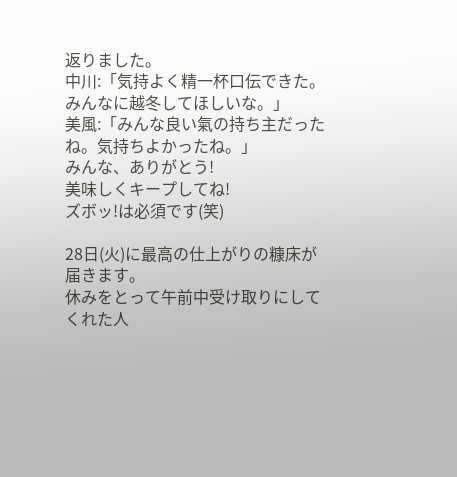返りました。
中川:「気持よく精一杯口伝できた。みんなに越冬してほしいな。」
美風:「みんな良い氣の持ち主だったね。気持ちよかったね。」
みんな、ありがとう!
美味しくキープしてね!
ズボッ!は必須です(笑)

28日(火)に最高の仕上がりの糠床が届きます。
休みをとって午前中受け取りにしてくれた人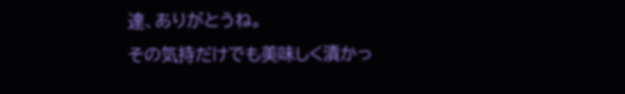達、ありがとうね。
その気持だけでも美味しく漬かっ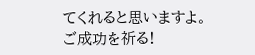てくれると思いますよ。
ご成功を祈る!